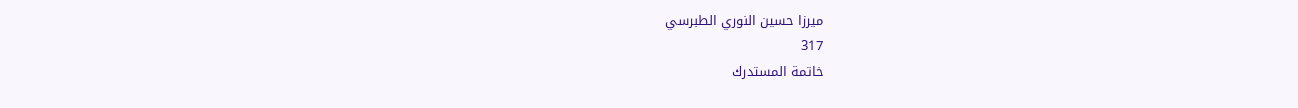ميرزا حسين النوري الطبرسي
317
خاتمة المستدرك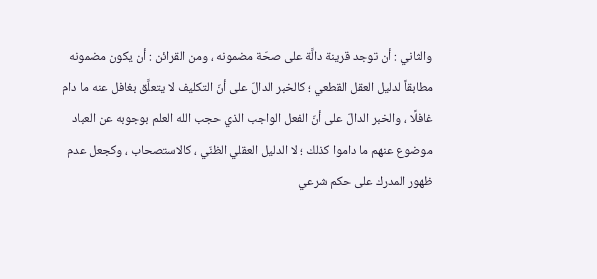والثاني : أن توجد قرينة دالَّة على صحّة مضمونه ، ومن القرائن : أن يكون مضمونه مطابقاً لدليل العقل القطعي ؛ كالخبر الدالّ على أنّ التكليف لا يتعلَّق بغافل عنه ما دام غافلًا ، والخبر الدالّ على أنّ الفعل الواجب الذي حجب الله العلم بوجوبه عن العباد موضوع عنهم ما داموا كذلك ؛ لا الدليل العقلي الظنّي ، كالاستصحاب ، وكجعل عدم ظهور المدرك على حكم شرعي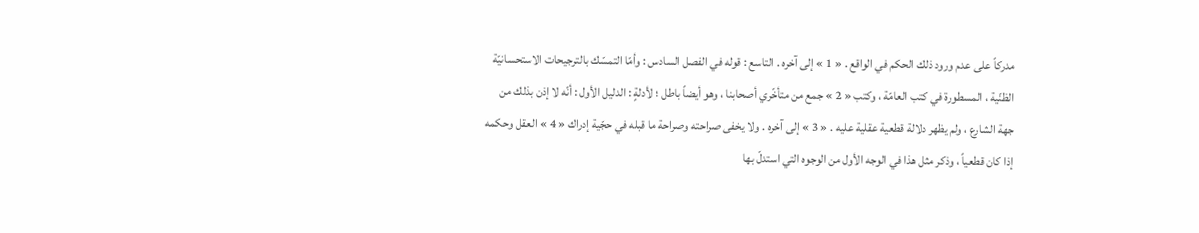مدركاً على عدم ورود ذلك الحكم في الواقع . « 1 » إلى آخره . التاسع : قوله في الفصل السادس : وأمّا التمسّك بالترجيحات الاستحسانيّة الظنّية ، المسطورة في كتب العامّة ، وكتب « 2 » جمع من متأخّري أصحابنا ، وهو أيضاً باطل ؛ لأدلةٍ : الدليل الأول : أنّه لا إذن بذلك من جهة الشارع ، ولم يظهر دلالة قطعية عقلية عليه . « 3 » إلى آخره . ولا يخفى صراحته وصراحة ما قبله في حجّية إدراك « 4 » العقل وحكمه إذا كان قطعياً ، وذكر مثل هذا في الوجه الأول من الوجوه التي استدلّ بها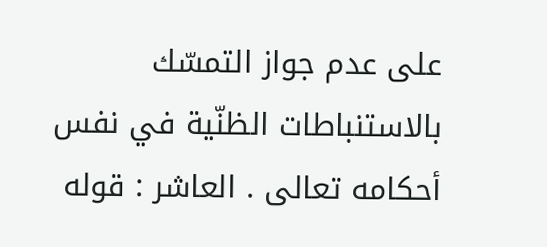على عدم جواز التمسّك بالاستنباطات الظنّية في نفس أحكامه تعالى . العاشر : قوله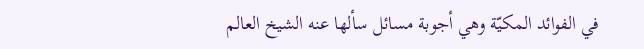في الفوائد المكيّة وهي أجوبة مسائل سألها عنه الشيخ العالم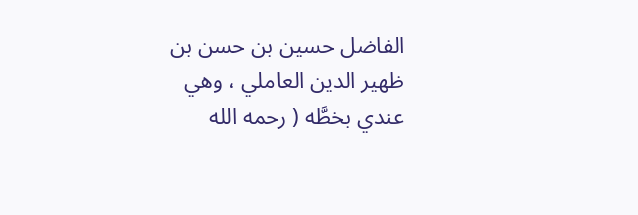الفاضل حسين بن حسن بن ظهير الدين العاملي ، وهي عندي بخطَّه ( رحمه الله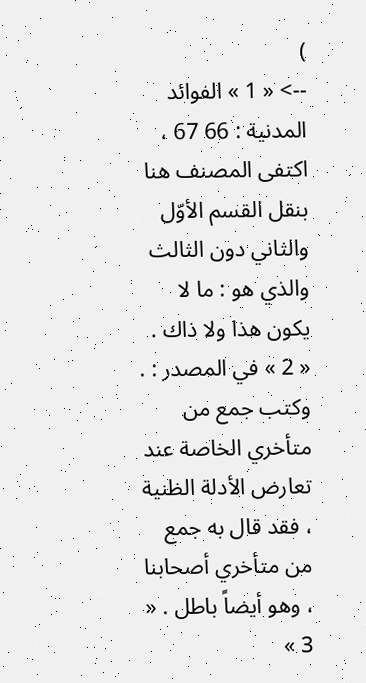)
--> « 1 » الفوائد المدنية : 66 67 ، اكتفى المصنف هنا بنقل القسم الأوّل والثاني دون الثالث والذي هو : ما لا يكون هذا ولا ذاك . « 2 » في المصدر : . وكتب جمع من متأخري الخاصة عند تعارض الأدلة الظنية ، فقد قال به جمع من متأخري أصحابنا ، وهو أيضاً باطل . « 3 »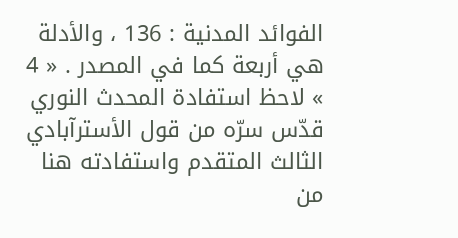الفوائد المدنية : 136 ، والأدلة هي أربعة كما في المصدر . « 4 » لاحظ استفادة المحدث النوري قدّس سرّه من قول الأسترآبادي الثالث المتقدم واستفادته هنا من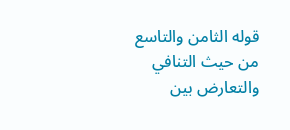قوله الثامن والتاسع من حيث التنافي والتعارض بين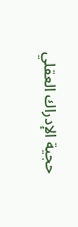حجية الإدراك العقلي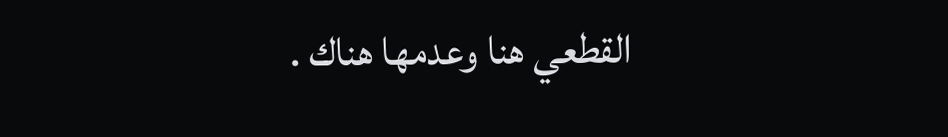القطعي هنا وعدمها هناك .